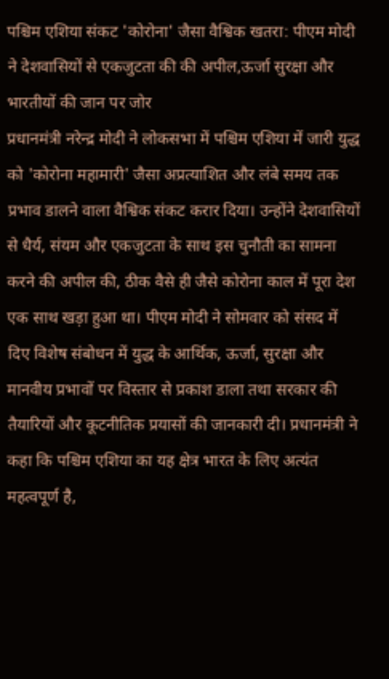पश्चिम एशिया संकट 'कोरोना' जैसा वैश्विक खतरा: पीएम मोदी ने देशवासियों से एकजुटता की की अपील,ऊर्जा सुरक्षा और भारतीयों की जान पर जोर
प्रधानमंत्री नरेन्द्र मोदी ने लोकसभा में पश्चिम एशिया में जारी युद्ध को 'कोरोना महामारी' जैसा अप्रत्याशित और लंबे समय तक प्रभाव डालने वाला वैश्विक संकट करार दिया। उन्होंने देशवासियों से धैर्य, संयम और एकजुटता के साथ इस चुनौती का सामना करने की अपील की, ठीक वैसे ही जैसे कोरोना काल में पूरा देश एक साथ खड़ा हुआ था। पीएम मोदी ने सोमवार को संसद में दिए विशेष संबोधन में युद्ध के आर्थिक, ऊर्जा, सुरक्षा और मानवीय प्रभावों पर विस्तार से प्रकाश डाला तथा सरकार की तैयारियों और कूटनीतिक प्रयासों की जानकारी दी। प्रधानमंत्री ने कहा कि पश्चिम एशिया का यह क्षेत्र भारत के लिए अत्यंत महत्वपूर्ण है,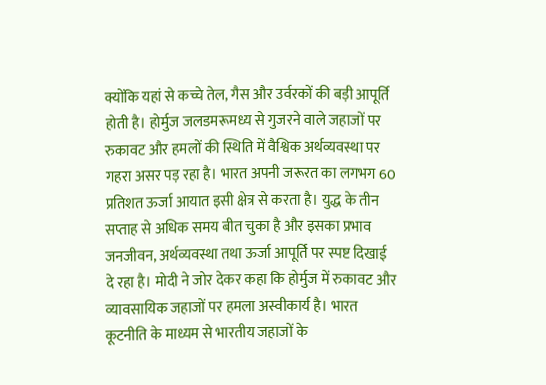क्योंकि यहां से कच्चे तेल, गैस और उर्वरकों की बड़ी आपूर्ति होती है। होर्मुज जलडमरूमध्य से गुजरने वाले जहाजों पर रुकावट और हमलों की स्थिति में वैश्विक अर्थव्यवस्था पर गहरा असर पड़ रहा है। भारत अपनी जरूरत का लगभग 60 प्रतिशत ऊर्जा आयात इसी क्षेत्र से करता है। युद्ध के तीन सप्ताह से अधिक समय बीत चुका है और इसका प्रभाव जनजीवन, अर्थव्यवस्था तथा ऊर्जा आपूर्ति पर स्पष्ट दिखाई दे रहा है। मोदी ने जोर देकर कहा कि होर्मुज में रुकावट और व्यावसायिक जहाजों पर हमला अस्वीकार्य है। भारत कूटनीति के माध्यम से भारतीय जहाजों के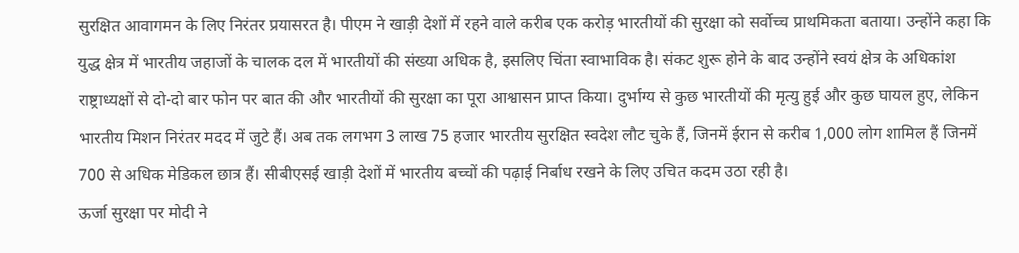सुरक्षित आवागमन के लिए निरंतर प्रयासरत है। पीएम ने खाड़ी देशों में रहने वाले करीब एक करोड़ भारतीयों की सुरक्षा को सर्वोच्च प्राथमिकता बताया। उन्होंने कहा कि युद्ध क्षेत्र में भारतीय जहाजों के चालक दल में भारतीयों की संख्या अधिक है, इसलिए चिंता स्वाभाविक है। संकट शुरू होने के बाद उन्होंने स्वयं क्षेत्र के अधिकांश राष्ट्राध्यक्षों से दो-दो बार फोन पर बात की और भारतीयों की सुरक्षा का पूरा आश्वासन प्राप्त किया। दुर्भाग्य से कुछ भारतीयों की मृत्यु हुई और कुछ घायल हुए, लेकिन भारतीय मिशन निरंतर मदद में जुटे हैं। अब तक लगभग 3 लाख 75 हजार भारतीय सुरक्षित स्वदेश लौट चुके हैं, जिनमें ईरान से करीब 1,000 लोग शामिल हैं जिनमें 700 से अधिक मेडिकल छात्र हैं। सीबीएसई खाड़ी देशों में भारतीय बच्चों की पढ़ाई निर्बाध रखने के लिए उचित कदम उठा रही है।
ऊर्जा सुरक्षा पर मोदी ने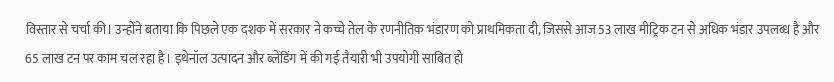विस्तार से चर्चा की। उन्होंने बताया कि पिछले एक दशक में सरकार ने कच्चे तेल के रणनीतिक भंडारण को प्राथमिकता दी, जिससे आज 53 लाख मीट्रिक टन से अधिक भंडार उपलब्ध है और 65 लाख टन पर काम चल रहा है। इथेनॉल उत्पादन और ब्लेंडिंग में की गई तैयारी भी उपयोगी साबित हो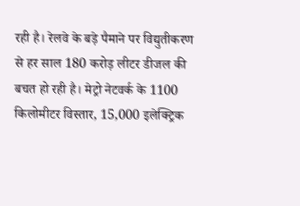रही है। रेलवे के बड़े पैमाने पर विद्युतीकरण से हर साल 180 करोड़ लीटर डीजल की बचत हो रही है। मेट्रो नेटवर्क के 1100 किलोमीटर विस्तार, 15,000 इलेक्ट्रिक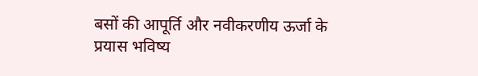बसों की आपूर्ति और नवीकरणीय ऊर्जा के प्रयास भविष्य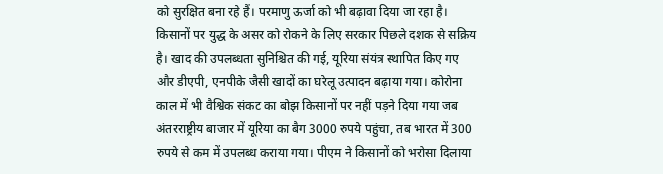को सुरक्षित बना रहे हैं। परमाणु ऊर्जा को भी बढ़ावा दिया जा रहा है। किसानों पर युद्ध के असर को रोकने के लिए सरकार पिछले दशक से सक्रिय है। खाद की उपलब्धता सुनिश्चित की गई, यूरिया संयंत्र स्थापित किए गए और डीएपी, एनपीके जैसी खादों का घरेलू उत्पादन बढ़ाया गया। कोरोना काल में भी वैश्विक संकट का बोझ किसानों पर नहीं पड़ने दिया गया जब अंतरराष्ट्रीय बाजार में यूरिया का बैग 3000 रुपये पहुंचा, तब भारत में 300 रुपये से कम में उपलब्ध कराया गया। पीएम ने किसानों को भरोसा दिलाया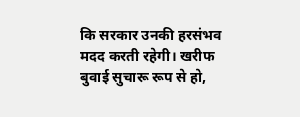कि सरकार उनकी हरसंभव मदद करती रहेगी। खरीफ बुवाई सुचारू रूप से हो,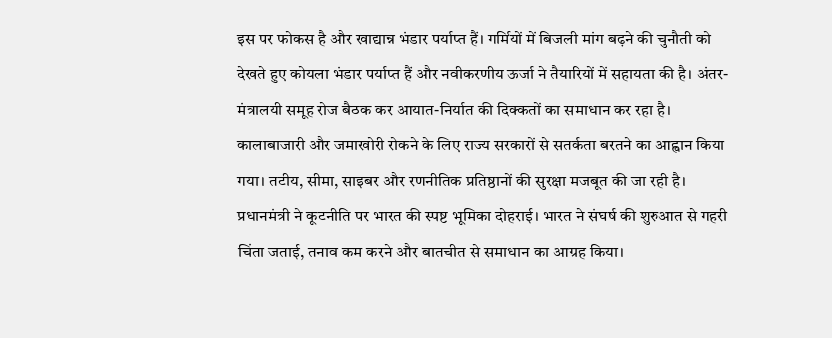इस पर फोकस है और खाद्यान्न भंडार पर्याप्त हैं। गर्मियों में बिजली मांग बढ़ने की चुनौती को देखते हुए कोयला भंडार पर्याप्त हैं और नवीकरणीय ऊर्जा ने तैयारियों में सहायता की है। अंतर-मंत्रालयी समूह रोज बैठक कर आयात-निर्यात की दिक्कतों का समाधान कर रहा है। कालाबाजारी और जमाखोरी रोकने के लिए राज्य सरकारों से सतर्कता बरतने का आह्वान किया गया। तटीय, सीमा, साइबर और रणनीतिक प्रतिष्ठानों की सुरक्षा मजबूत की जा रही है। प्रधानमंत्री ने कूटनीति पर भारत की स्पष्ट भूमिका दोहराई। भारत ने संघर्ष की शुरुआत से गहरी चिंता जताई, तनाव कम करने और बातचीत से समाधान का आग्रह किया।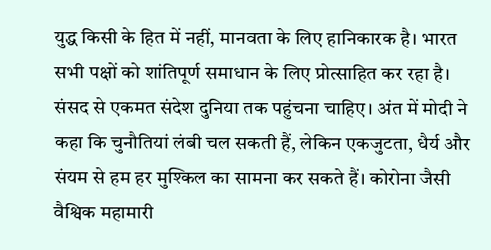युद्ध किसी के हित में नहीं, मानवता के लिए हानिकारक है। भारत सभी पक्षों को शांतिपूर्ण समाधान के लिए प्रोत्साहित कर रहा है। संसद से एकमत संदेश दुनिया तक पहुंचना चाहिए। अंत में मोदी ने कहा कि चुनौतियां लंबी चल सकती हैं, लेकिन एकजुटता, धैर्य और संयम से हम हर मुश्किल का सामना कर सकते हैं। कोरोना जैसी वैश्विक महामारी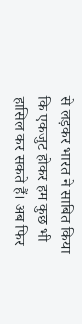से लड़कर भारत ने साबित किया कि एकजुट होकर हम कुछ भी हासिल कर सकते हैं। अब फिर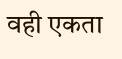वही एकता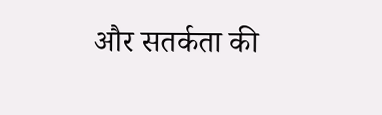और सतर्कता की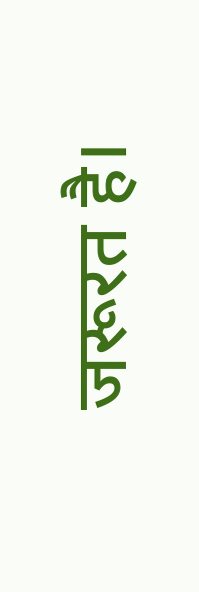जरूरत है।